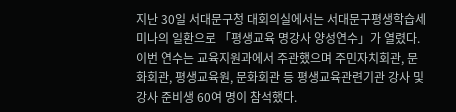지난 30일 서대문구청 대회의실에서는 서대문구평생학습세미나의 일환으로 「평생교육 명강사 양성연수」가 열렸다. 이번 연수는 교육지원과에서 주관했으며 주민자치회관, 문화회관, 평생교육원, 문화회관 등 평생교육관련기관 강사 및 강사 준비생 60여 명이 참석했다.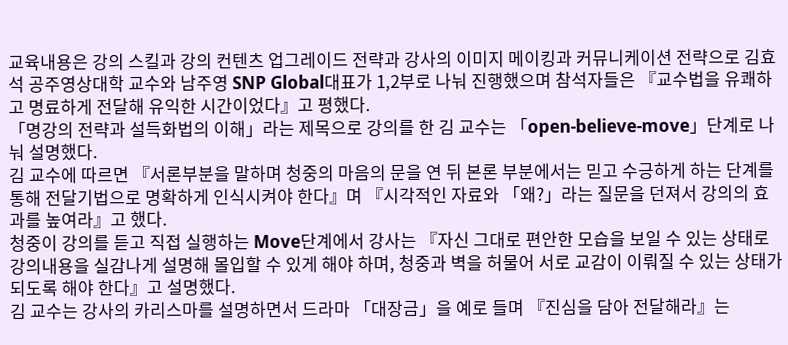교육내용은 강의 스킬과 강의 컨텐츠 업그레이드 전략과 강사의 이미지 메이킹과 커뮤니케이션 전략으로 김효석 공주영상대학 교수와 남주영 SNP Global대표가 1,2부로 나눠 진행했으며 참석자들은 『교수법을 유쾌하고 명료하게 전달해 유익한 시간이었다』고 평했다.
「명강의 전략과 설득화법의 이해」라는 제목으로 강의를 한 김 교수는 「open-believe-move」단계로 나눠 설명했다.
김 교수에 따르면 『서론부분을 말하며 청중의 마음의 문을 연 뒤 본론 부분에서는 믿고 수긍하게 하는 단계를 통해 전달기법으로 명확하게 인식시켜야 한다』며 『시각적인 자료와 「왜?」라는 질문을 던져서 강의의 효과를 높여라』고 했다.
청중이 강의를 듣고 직접 실행하는 Move단계에서 강사는 『자신 그대로 편안한 모습을 보일 수 있는 상태로 강의내용을 실감나게 설명해 몰입할 수 있게 해야 하며, 청중과 벽을 허물어 서로 교감이 이뤄질 수 있는 상태가 되도록 해야 한다』고 설명했다.
김 교수는 강사의 카리스마를 설명하면서 드라마 「대장금」을 예로 들며 『진심을 담아 전달해라』는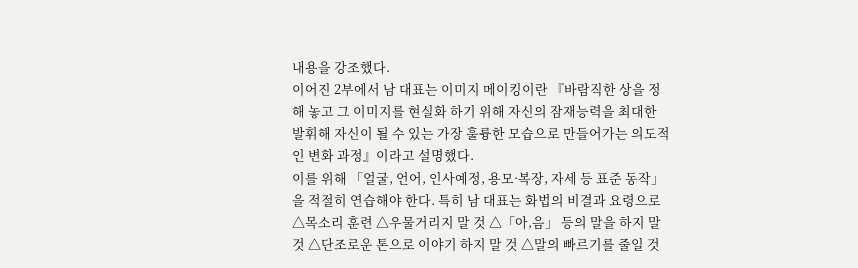내용을 강조했다.
이어진 2부에서 남 대표는 이미지 메이킹이란 『바람직한 상을 정해 놓고 그 이미지를 현실화 하기 위해 자신의 잠재능력을 최대한 발휘해 자신이 될 수 있는 가장 훌륭한 모습으로 만들어가는 의도적인 변화 과정』이라고 설명했다.
이를 위해 「얼굴, 언어, 인사예정, 용모·복장, 자세 등 표준 동작」을 적절히 연습해야 한다. 특히 남 대표는 화법의 비결과 요령으로 △목소리 훈련 △우물거리지 말 것 △「아,음」 등의 말을 하지 말 것 △단조로운 톤으로 이야기 하지 말 것 △말의 빠르기를 줄일 것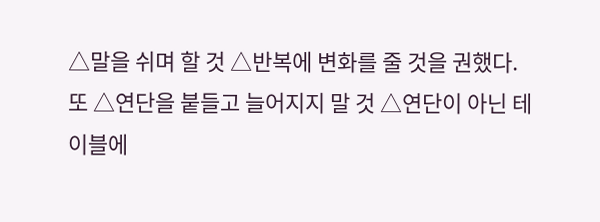△말을 쉬며 할 것 △반복에 변화를 줄 것을 권했다.
또 △연단을 붙들고 늘어지지 말 것 △연단이 아닌 테이블에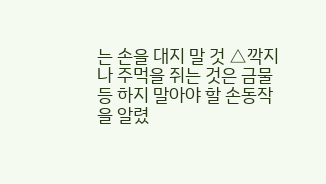는 손을 대지 말 것 △깍지나 주먹을 쥐는 것은 금물 등 하지 말아야 할 손동작을 알렸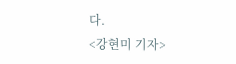다.
<강현미 기자>